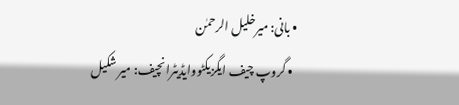• بانی: میرخلیل الرحمٰن
  • گروپ چیف ایگزیکٹووایڈیٹرانچیف: میر شکیل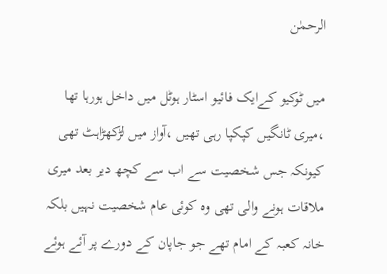الرحمٰن

میں ٹوکیو کےایک فائیو اسٹار ہوٹل میں داخل ہورہا تھا ،میری ٹانگیں کپکپا رہی تھیں ،آواز میں لڑکھڑاہٹ تھی کیونکہ جس شخصیت سے اب سے کچھ دیر بعد میری ملاقات ہونے والی تھی وہ کوئی عام شخصیت نہیں بلکہ خانہ کعبہ کے امام تھے جو جاپان کے دورے پر آئے ہوئے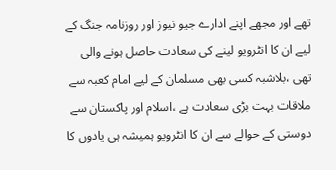تھے اور مجھے اپنے ادارے جیو نیوز اور روزنامہ جنگ کے لیے ان کا انٹرویو لینے کی سعادت حاصل ہونے والی تھی ،بلاشبہ کسی بھی مسلمان کے لیے امام کعبہ سے ملاقات بہت بڑی سعادت ہے ،اسلام اور پاکستان سے دوستی کے حوالے سے ان کا انٹرویو ہمیشہ ہی یادوں کا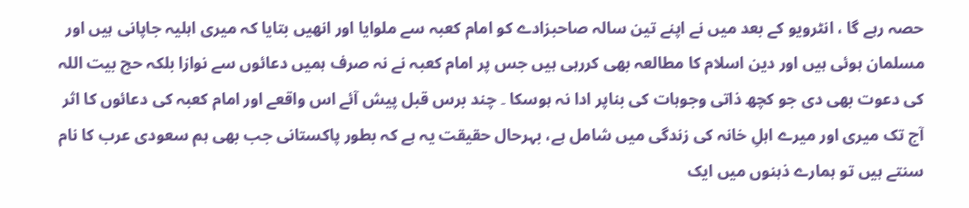حصہ رہے گا ، انٹرویو کے بعد میں نے اپنے تین سالہ صاحبزادے کو امام کعبہ سے ملوایا اور انھیں بتایا کہ میری اہلیہ جاپانی ہیں اور مسلمان ہوئی ہیں اور دین اسلام کا مطالعہ بھی کررہی ہیں جس پر امام کعبہ نے نہ صرف ہمیں دعائوں سے نوازا بلکہ حج بیت اللہ کی دعوت بھی دی جو کچھ ذاتی وجوہات کی بناپر ادا نہ ہوسکا ۔ چند برس قبل پیش آئے اس واقعے اور امام کعبہ کی دعائوں کا اثر آج تک میری اور میرے اہلِ خانہ کی زندگی میں شامل ہے، بہرحال حقیقت یہ ہے کہ بطور پاکستانی جب بھی ہم سعودی عرب کا نام سنتے ہیں تو ہمارے ذہنوں میں ایک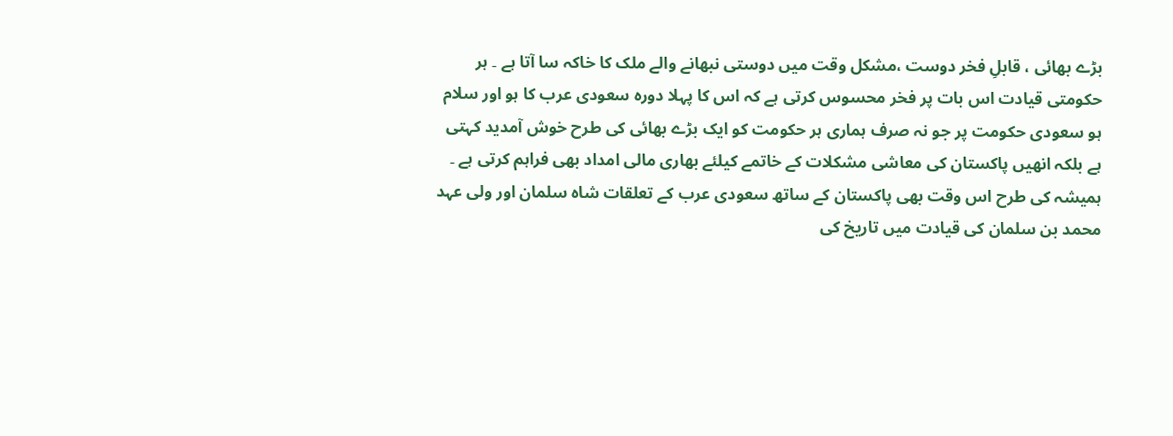بڑے بھائی ، قابلِ فخر دوست ،مشکل وقت میں دوستی نبھانے والے ملک کا خاکہ سا آتا ہے ۔ ہر حکومتی قیادت اس بات پر فخر محسوس کرتی ہے کہ اس کا پہلا دورہ سعودی عرب کا ہو اور سلام ہو سعودی حکومت پر جو نہ صرف ہماری ہر حکومت کو ایک بڑے بھائی کی طرح خوش آمدید کہتی ہے بلکہ انھیں پاکستان کی معاشی مشکلات کے خاتمے کیلئے بھاری مالی امداد بھی فراہم کرتی ہے ۔ ہمیشہ کی طرح اس وقت بھی پاکستان کے ساتھ سعودی عرب کے تعلقات شاہ سلمان اور ولی عہد محمد بن سلمان کی قیادت میں تاریخ کی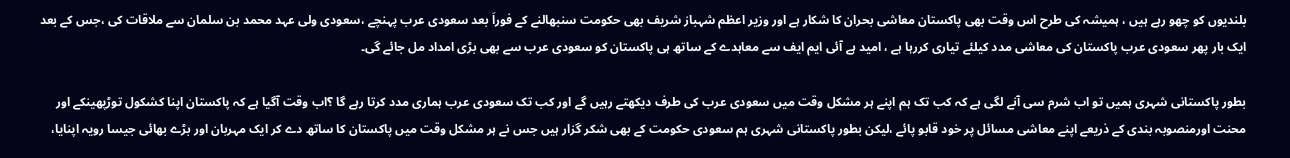بلندیوں کو چھو رہے ہیں ، ہمیشہ کی طرح اس وقت بھی پاکستان معاشی بحران کا شکار ہے اور وزیر اعظم شہباز شریف بھی حکومت سنبھالنے کے فوراَ بعد سعودی عرب پہنچے ،سعودی ولی عہد محمد بن سلمان سے ملاقات کی ،جس کے بعد ایک بار پھر سعودی عرب پاکستان کی معاشی مدد کیلئے تیاری کررہا ہے ، امید ہے آئی ایم ایف سے معاہدے کے ساتھ ہی پاکستان کو سعودی عرب سے بھی بڑی امداد مل جائے گی۔

بطور پاکستانی شہری ہمیں تو اب شرم سی آنے لگی ہے کہ کب تک ہم اپنے ہر مشکل وقت میں سعودی عرب کی طرف دیکھتے رہیں گے اور کب تک سعودی عرب ہماری مدد کرتا رہے گا ؟اب وقت آگیا ہے کہ پاکستان اپنا کشکول توڑپھینکے اور محنت اورمنصوبہ بندی کے ذریعے اپنے معاشی مسائل پر خود قابو پائے ،لیکن بطور پاکستانی شہری ہم سعودی حکومت کے بھی شکر گزار ہیں جس نے ہر مشکل وقت میں پاکستان کا ساتھ دے کر ایک مہربان اور بڑے بھائی جیسا رویہ اپنایا،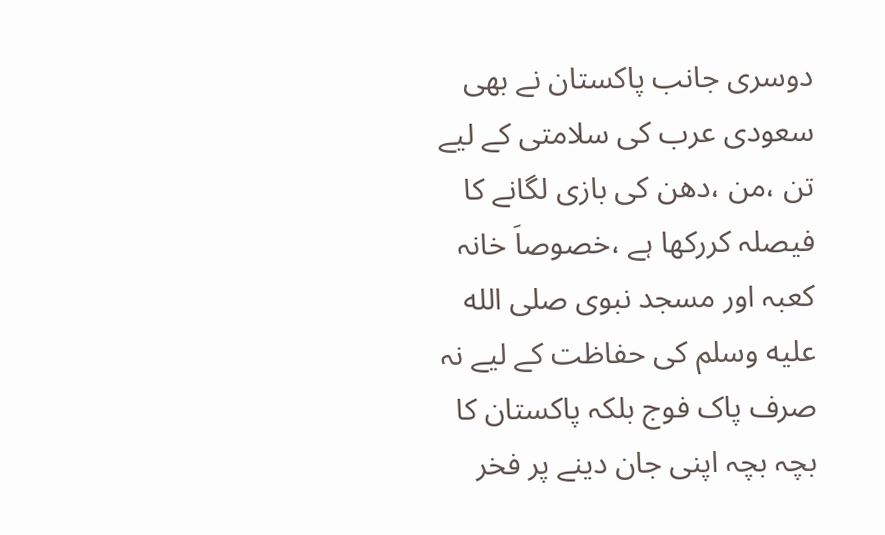دوسری جانب پاکستان نے بھی سعودی عرب کی سلامتی کے لیے تن ،من ،دھن کی بازی لگانے کا فیصلہ کررکھا ہے ،خصوصاَ خانہ کعبہ اور مسجد نبوی صلى الله عليه وسلم کی حفاظت کے لیے نہ صرف پاک فوج بلکہ پاکستان کا بچہ بچہ اپنی جان دینے پر فخر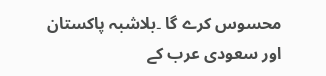محسوس کرے گا ۔بلاشبہ پاکستان اور سعودی عرب کے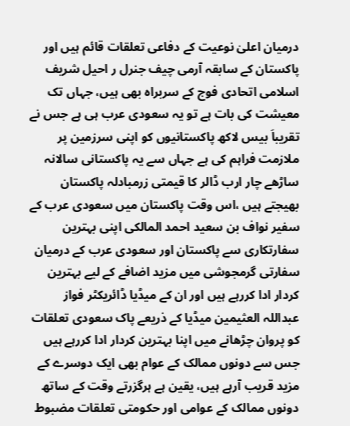درمیان اعلیٰ نوعیت کے دفاعی تعلقات قائم ہیں اور پاکستان کے سابقہ آرمی چیف جنرل ر احیل شریف اسلامی اتحادی فوج کے سربراہ بھی ہیں، جہاں تک معیشت کی بات ہے تو یہ سعودی عرب ہی ہے جس نے تقریباَ بیس لاکھ پاکستانیوں کو اپنی سرزمین پر ملازمت فراہم کی ہے جہاں سے یہ پاکستانی سالانہ ساڑھے چار ارب ڈالر کا قیمتی زرمبادلہ پاکستان بھیجتے ہیں ،اس وقت پاکستان میں سعودی عرب کے سفیر نواف بن سعید احمد المالکی اپنی بہترین سفارتکاری سے پاکستان اور سعودی عرب کے درمیان سفارتی گرمجوشی میں مزید اضافے کے لیے بہترین کردار ادا کررہے ہیں اور ان کے میڈیا ڈائریکٹر فواز عبداللہ العثیمین میڈیا کے ذریعے پاک سعودی تعلقات کو پروان چڑھانے میں اپنا بہترین کردار ادا کررہے ہیں جس سے دونوں ممالک کے عوام بھی ایک دوسرے کے مزید قریب آرہے ہیں، یقین ہے ہرگزرتے وقت کے ساتھ دونوں ممالک کے عوامی اور حکومتی تعلقات مضبوط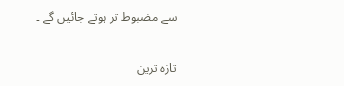سے مضبوط تر ہوتے جائیں گے ۔

تازہ ترین